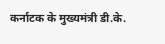कर्नाटक के मुख्यमंत्री डी.के.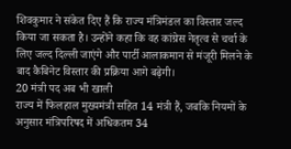शिवकुमार ने संकेत दिए हैं कि राज्य मंत्रिमंडल का विस्तार जल्द किया जा सकता है। उन्होंने कहा कि वह कांग्रेस नेतृत्व से चर्चा के लिए जल्द दिल्ली जाएंगे और पार्टी आलाकमान से मंजूरी मिलने के बाद कैबिनेट विस्तार की प्रक्रिया आगे बढ़ेगी।
20 मंत्री पद अब भी खाली
राज्य में फिलहाल मुख्यमंत्री सहित 14 मंत्री हैं, जबकि नियमों के अनुसार मंत्रिपरिषद में अधिकतम 34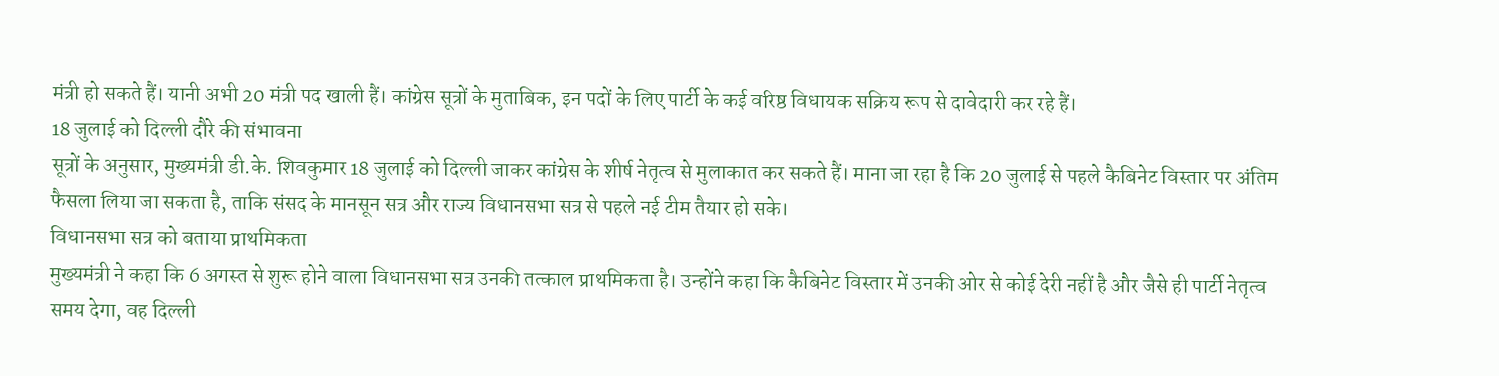मंत्री हो सकते हैं। यानी अभी 20 मंत्री पद खाली हैं। कांग्रेस सूत्रों के मुताबिक, इन पदों के लिए पार्टी के कई वरिष्ठ विधायक सक्रिय रूप से दावेदारी कर रहे हैं।
18 जुलाई को दिल्ली दौरे की संभावना
सूत्रों के अनुसार, मुख्यमंत्री डी.के. शिवकुमार 18 जुलाई को दिल्ली जाकर कांग्रेस के शीर्ष नेतृत्व से मुलाकात कर सकते हैं। माना जा रहा है कि 20 जुलाई से पहले कैबिनेट विस्तार पर अंतिम फैसला लिया जा सकता है, ताकि संसद के मानसून सत्र और राज्य विधानसभा सत्र से पहले नई टीम तैयार हो सके।
विधानसभा सत्र को बताया प्राथमिकता
मुख्यमंत्री ने कहा कि 6 अगस्त से शुरू होने वाला विधानसभा सत्र उनकी तत्काल प्राथमिकता है। उन्होंने कहा कि कैबिनेट विस्तार में उनकी ओर से कोई देरी नहीं है और जैसे ही पार्टी नेतृत्व समय देगा, वह दिल्ली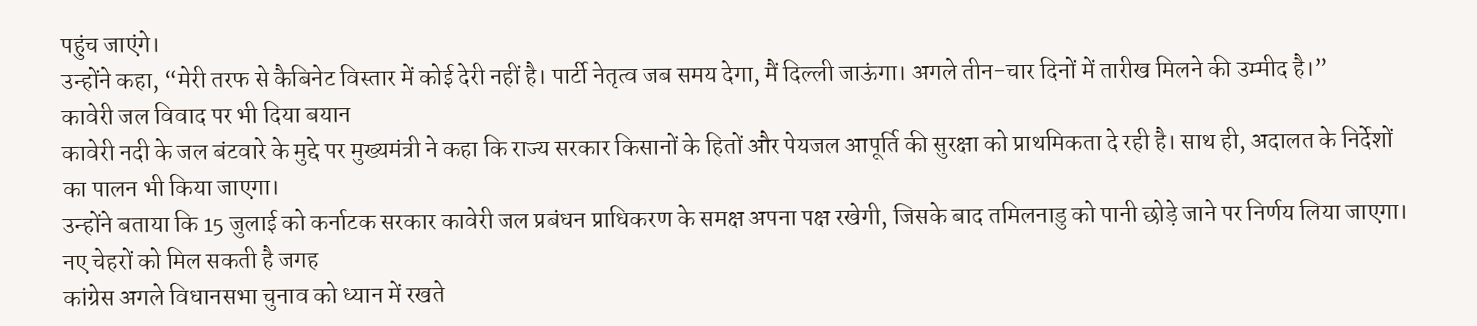पहुंच जाएंगे।
उन्होंने कहा, “मेरी तरफ से कैबिनेट विस्तार में कोई देरी नहीं है। पार्टी नेतृत्व जब समय देगा, मैं दिल्ली जाऊंगा। अगले तीन-चार दिनों में तारीख मिलने की उम्मीद है।”
कावेरी जल विवाद पर भी दिया बयान
कावेरी नदी के जल बंटवारे के मुद्दे पर मुख्यमंत्री ने कहा कि राज्य सरकार किसानों के हितों और पेयजल आपूर्ति की सुरक्षा को प्राथमिकता दे रही है। साथ ही, अदालत के निर्देशों का पालन भी किया जाएगा।
उन्होंने बताया कि 15 जुलाई को कर्नाटक सरकार कावेरी जल प्रबंधन प्राधिकरण के समक्ष अपना पक्ष रखेगी, जिसके बाद तमिलनाडु को पानी छोड़े जाने पर निर्णय लिया जाएगा।
नए चेहरों को मिल सकती है जगह
कांग्रेस अगले विधानसभा चुनाव को ध्यान में रखते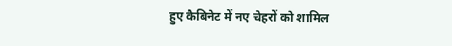हुए कैबिनेट में नए चेहरों को शामिल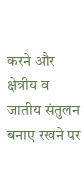करने और क्षेत्रीय व जातीय संतुलन बनाए रखने पर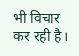भी विचार कर रही है।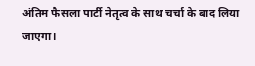अंतिम फैसला पार्टी नेतृत्व के साथ चर्चा के बाद लिया जाएगा।